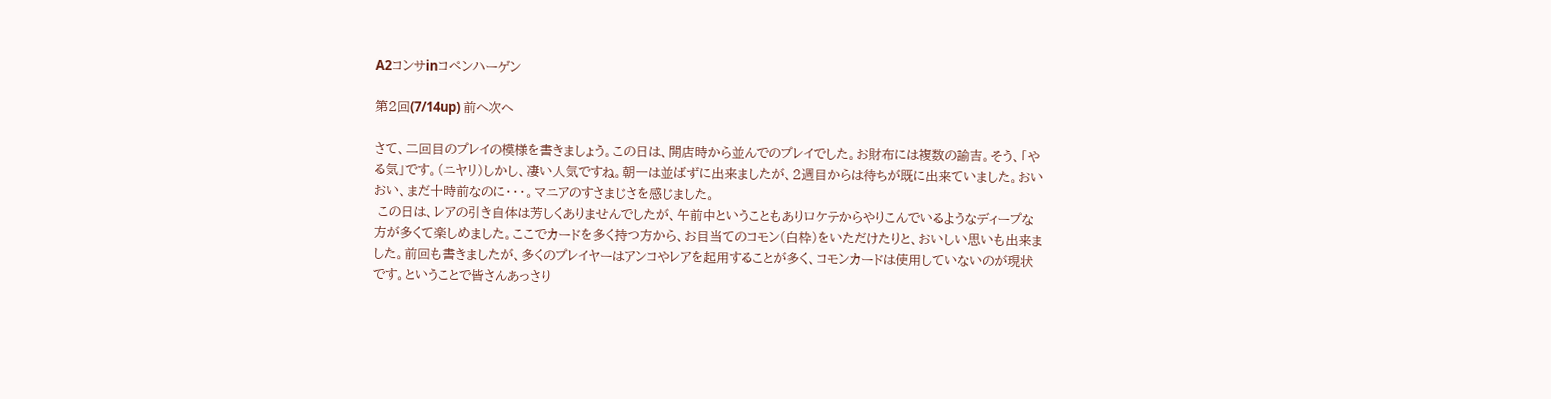A2コンサinコペンハーゲン

第2回(7/14up) 前へ次へ

さて、二回目のプレイの模様を書きましょう。この日は、開店時から並んでのプレイでした。お財布には複数の諭吉。そう、「やる気」です。(ニヤリ)しかし、凄い人気ですね。朝一は並ばずに出来ましたが、2週目からは待ちが既に出来ていました。おいおい、まだ十時前なのに・・・。マニアのすさまじさを感じました。
 この日は、レアの引き自体は芳しくありませんでしたが、午前中ということもありロケテからやりこんでいるようなディープな方が多くて楽しめました。ここでカードを多く持つ方から、お目当てのコモン(白枠)をいただけたりと、おいしい思いも出来ました。前回も書きましたが、多くのプレイヤーはアンコやレアを起用することが多く、コモンカードは使用していないのが現状です。ということで皆さんあっさり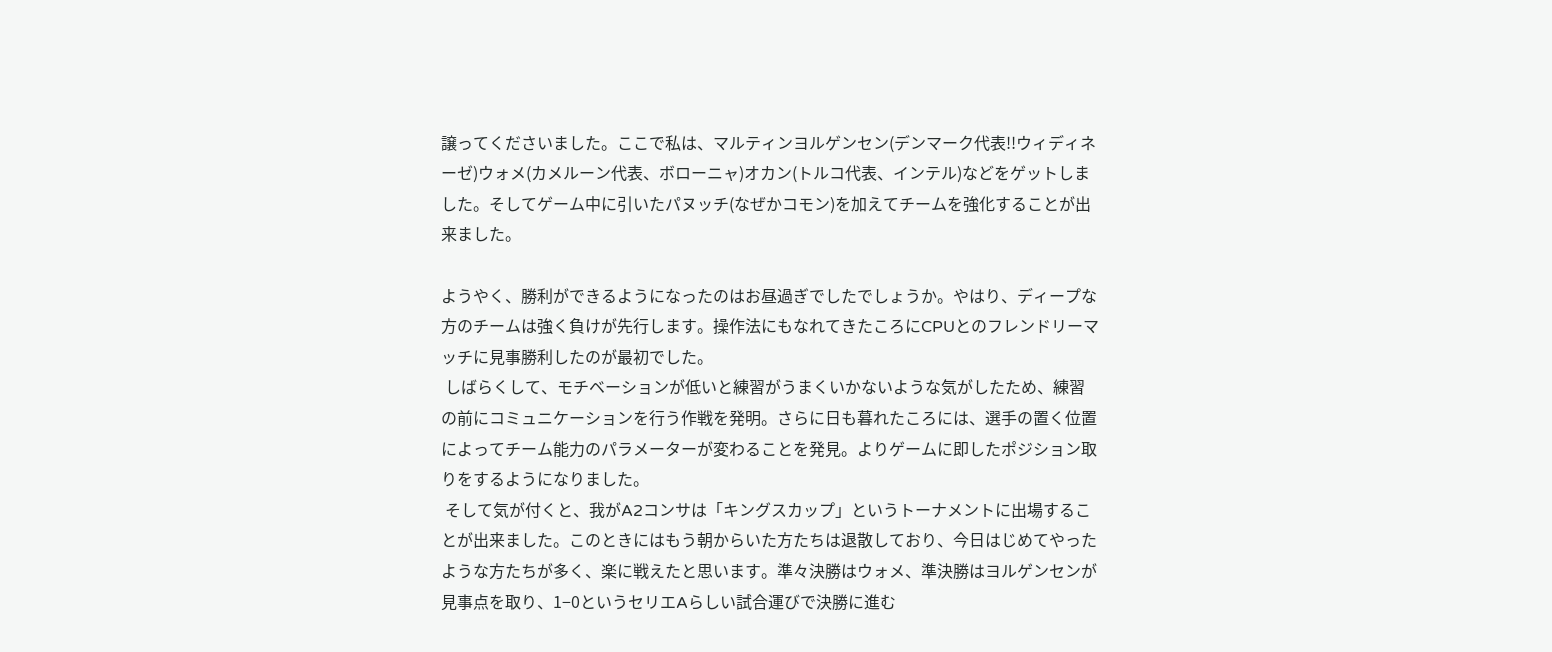譲ってくださいました。ここで私は、マルティンヨルゲンセン(デンマーク代表!!ウィディネーゼ)ウォメ(カメルーン代表、ボローニャ)オカン(トルコ代表、インテル)などをゲットしました。そしてゲーム中に引いたパヌッチ(なぜかコモン)を加えてチームを強化することが出来ました。

ようやく、勝利ができるようになったのはお昼過ぎでしたでしょうか。やはり、ディープな方のチームは強く負けが先行します。操作法にもなれてきたころにCPUとのフレンドリーマッチに見事勝利したのが最初でした。
 しばらくして、モチベーションが低いと練習がうまくいかないような気がしたため、練習の前にコミュニケーションを行う作戦を発明。さらに日も暮れたころには、選手の置く位置によってチーム能力のパラメーターが変わることを発見。よりゲームに即したポジション取りをするようになりました。
 そして気が付くと、我がA2コンサは「キングスカップ」というトーナメントに出場することが出来ました。このときにはもう朝からいた方たちは退散しており、今日はじめてやったような方たちが多く、楽に戦えたと思います。準々決勝はウォメ、準決勝はヨルゲンセンが見事点を取り、1−0というセリエAらしい試合運びで決勝に進む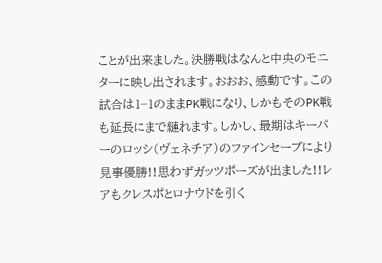ことが出来ました。決勝戦はなんと中央のモニターに映し出されます。おおお、感動です。この試合は1−1のままPK戦になり、しかもそのPK戦も延長にまで縺れます。しかし、最期はキーパーのロッシ(ヴェネチア)のファインセーブにより見事優勝!!思わずガッツポーズが出ました!!レアもクレスポとロナウドを引く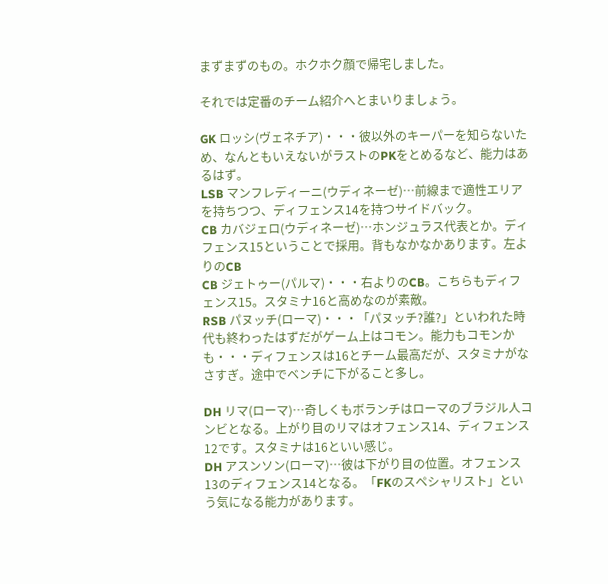まずまずのもの。ホクホク顔で帰宅しました。

それでは定番のチーム紹介へとまいりましょう。

GK ロッシ(ヴェネチア)・・・彼以外のキーパーを知らないため、なんともいえないがラストのPKをとめるなど、能力はあるはず。
LSB マンフレディーニ(ウディネーゼ)…前線まで適性エリアを持ちつつ、ディフェンス14を持つサイドバック。
CB カバジェロ(ウディネーゼ)…ホンジュラス代表とか。ディフェンス15ということで採用。背もなかなかあります。左よりのCB
CB ジェトゥー(パルマ)・・・右よりのCB。こちらもディフェンス15。スタミナ16と高めなのが素敵。
RSB パヌッチ(ローマ)・・・「パヌッチ?誰?」といわれた時代も終わったはずだがゲーム上はコモン。能力もコモンかも・・・ディフェンスは16とチーム最高だが、スタミナがなさすぎ。途中でベンチに下がること多し。

DH リマ(ローマ)…奇しくもボランチはローマのブラジル人コンビとなる。上がり目のリマはオフェンス14、ディフェンス12です。スタミナは16といい感じ。
DH アスンソン(ローマ)…彼は下がり目の位置。オフェンス13のディフェンス14となる。「FKのスペシャリスト」という気になる能力があります。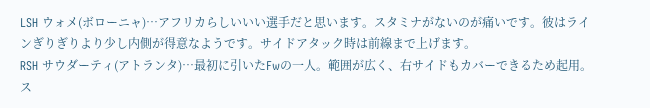LSH ウォメ(ボローニャ)…アフリカらしいいい選手だと思います。スタミナがないのが痛いです。彼はラインぎりぎりより少し内側が得意なようです。サイドアタック時は前線まで上げます。
RSH サウダーティ(アトランタ)…最初に引いたFwの一人。範囲が広く、右サイドもカバーできるため起用。ス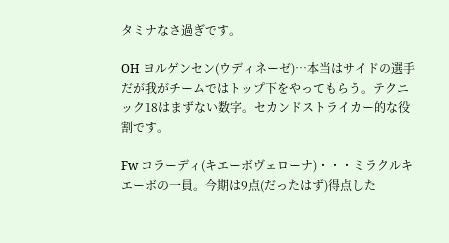タミナなさ過ぎです。

OH ヨルゲンセン(ウディネーゼ)…本当はサイドの選手だが我がチームではトップ下をやってもらう。テクニック18はまずない数字。セカンドストライカー的な役割です。

Fw コラーディ(キエーボヴェローナ)・・・ミラクルキエーボの一員。今期は9点(だったはず)得点した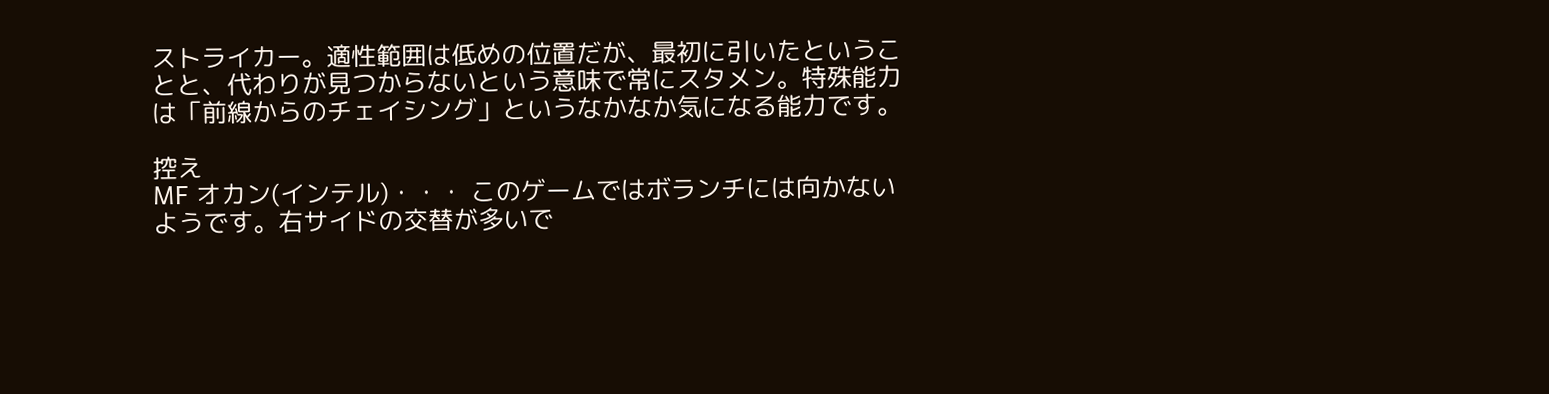ストライカー。適性範囲は低めの位置だが、最初に引いたということと、代わりが見つからないという意味で常にスタメン。特殊能力は「前線からのチェイシング」というなかなか気になる能力です。

控え
MF オカン(インテル)・・・ このゲームではボランチには向かないようです。右サイドの交替が多いで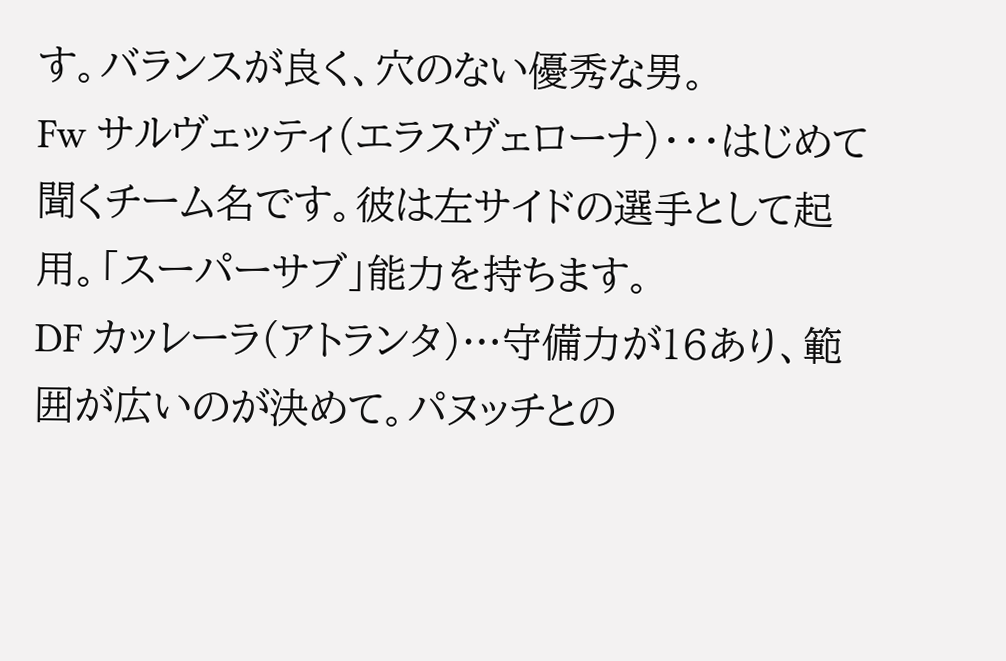す。バランスが良く、穴のない優秀な男。
Fw サルヴェッティ(エラスヴェローナ)・・・はじめて聞くチーム名です。彼は左サイドの選手として起用。「スーパーサブ」能力を持ちます。
DF カッレーラ(アトランタ)…守備力が16あり、範囲が広いのが決めて。パヌッチとの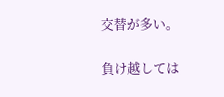交替が多い。

負け越しては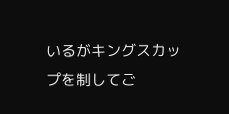いるがキングスカップを制してご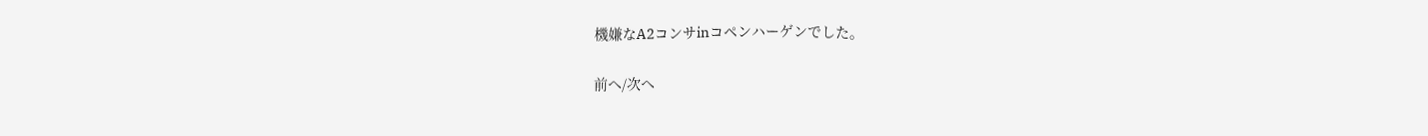機嫌なA2コンサinコペンハーゲンでした。

前へ/次へ